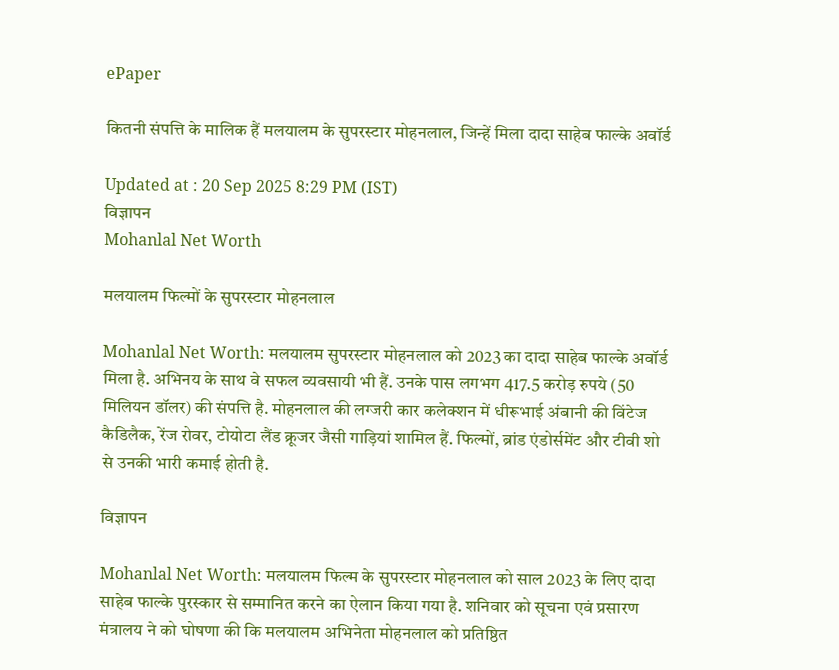ePaper

कितनी संपत्ति के मालिक हैं मलयालम के सुपरस्टार मोहनलाल, जिन्हें मिला दादा साहेब फाल्के अवॉर्ड

Updated at : 20 Sep 2025 8:29 PM (IST)
विज्ञापन
Mohanlal Net Worth

मलयालम फिल्मों के सुपरस्टार मोहनलाल

Mohanlal Net Worth: मलयालम सुपरस्टार मोहनलाल को 2023 का दादा साहेब फाल्के अवॉर्ड मिला है. अभिनय के साथ वे सफल व्यवसायी भी हैं. उनके पास लगभग 417.5 करोड़ रुपये (50 मिलियन डॉलर) की संपत्ति है. मोहनलाल की लग्जरी कार कलेक्शन में धीरूभाई अंबानी की विंटेज कैडिलैक, रेंज रोवर, टोयोटा लैंड क्रूजर जैसी गाड़ियां शामिल हैं. फिल्मों, ब्रांड एंडोर्समेंट और टीवी शो से उनकी भारी कमाई होती है.

विज्ञापन

Mohanlal Net Worth: मलयालम फिल्म के सुपरस्टार मोहनलाल को साल 2023 के लिए दादा साहेब फाल्के पुरस्कार से सम्मानित करने का ऐलान किया गया है. शनिवार को सूचना एवं प्रसारण मंत्रालय ने को घोषणा की कि मलयालम अभिनेता मोहनलाल को प्रतिष्ठित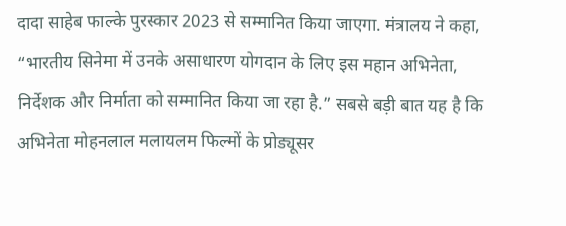दादा साहेब फाल्के पुरस्कार 2023 से सम्मानित किया जाएगा. मंत्रालय ने कहा, “भारतीय सिनेमा में उनके असाधारण योगदान के लिए इस महान अभिनेता, निर्देशक और निर्माता को सम्मानित किया जा रहा है.” सबसे बड़ी बात यह है कि अभिनेता मोहनलाल मलायलम फिल्मों के प्रोड्यूसर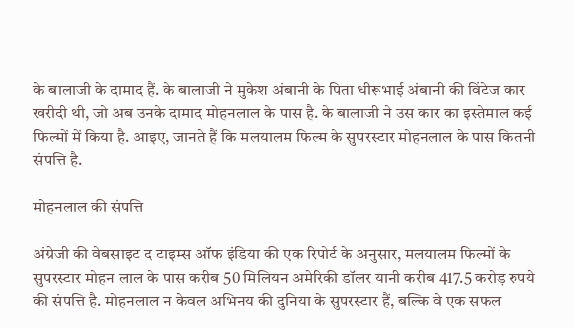के बालाजी के दामाद हैं. के बालाजी ने मुकेश अंबानी के पिता धीरूभाई अंबानी की विंटेज कार खरीदी थी, जो अब उनके दामाद मोहनलाल के पास है. के बालाजी ने उस कार का इस्तेमाल कई फिल्मों में किया है. आइए, जानते हैं कि मलयालम फिल्म के सुपरस्टार मोहनलाल के पास कितनी संपत्ति है.

मोहनलाल की संपत्ति

अंग्रेजी की वेबसाइट द टाइम्स ऑफ इंडिया की एक रिपोर्ट के अनुसार, मलयालम फिल्मों के सुपरस्टार मोहन लाल के पास करीब 50 मिलियन अमेरिकी डॉलर यानी करीब 417.5 करोड़ रुपये की संपत्ति है. मोहनलाल न केवल अभिनय की दुनिया के सुपरस्टार हैं, बल्कि वे एक सफल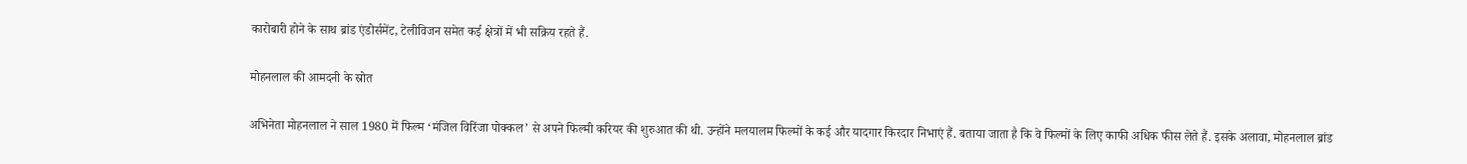कारोबारी होने के साथ ब्रांड एंडोर्समेंट, टेलीविजन समेत कई क्षेत्रों में भी सक्रिय रहते हैं.

मोहनलाल की आमदनी के स्रोत

अभिनेता मोहनलाल ने साल 1980 में फिल्म ‘मंजिल विरिंजा पोक्कल’ से अपने फिल्मी करियर की शुरुआत की थी. उन्होंने मलयालम फिल्मों के कई और यादगार किरदार निभाएं हैं. बताया जाता है कि वे फिल्मों के लिए काफी अधिक फीस लेते हैं. इसके अलावा, मोहनलाल ब्रांड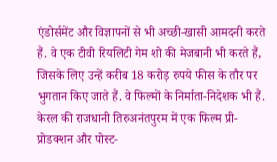एंडोर्समेंट और विज्ञापनों से भी अच्छी-खासी आमदनी करते हैं. वे एक टीवी रियलिटी गेम शो की मेजबानी भी करते हैं, जिसके लिए उन्हें करीब 18 करोड़ रुपये फीस के तौर पर भुगतान किए जाते हैं. वे फिल्मों के निर्माता-निदेशक भी हैं. केरल की राजधानी तिरुअनंतपुरम में एक फिल्म प्री-प्रोडक्शन और पोस्ट-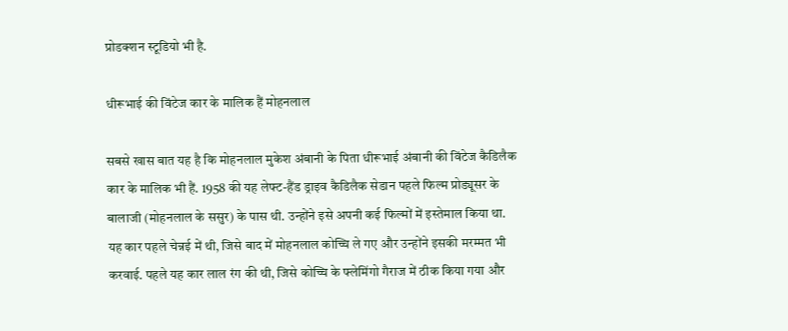प्रोडक्शन स्टूडियो भी है.

धीरूभाई की विंटेज कार के मालिक हैं मोहनलाल

सबसे खास बात यह है कि मोहनलाल मुकेश अंबानी के पिता धीरूभाई अंबानी की विंटेज कैडिलैक कार के मालिक भी हैं. 1958 की यह लेफ्ट-हैंड ड्राइव कैडिलैक सेडान पहले फिल्म प्रोड्यूसर के बालाजी (मोहनलाल के ससुर) के पास थी. उन्होंने इसे अपनी कई फिल्मों में इस्तेमाल किया था. यह कार पहले चेन्नई में थी, जिसे बाद में मोहनलाल कोच्चि ले गए और उन्होंने इसकी मरम्मत भी करवाई. पहले यह कार लाल रंग की थी, जिसे कोच्चि के फ्लेमिंगो गैराज में ठीक किया गया और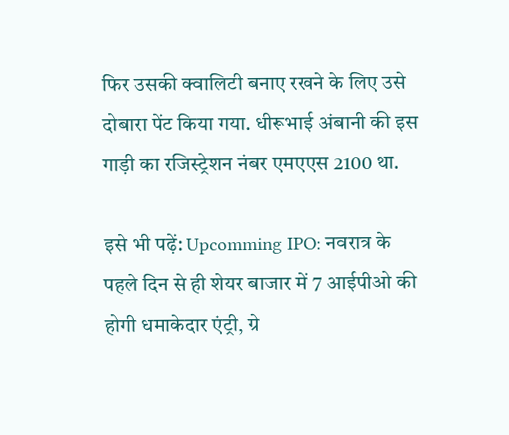फिर उसकी क्वालिटी बनाए रखने के लिए उसे दोबारा पेंट किया गया. धीरूभाई अंबानी की इस गाड़ी का रजिस्ट्रेशन नंबर एमएएस 2100 था.

इसे भी पढ़ें: Upcomming IPO: नवरात्र के पहले दिन से ही शेयर बाजार में 7 आईपीओ की होगी धमाकेदार एंट्री, ग्रे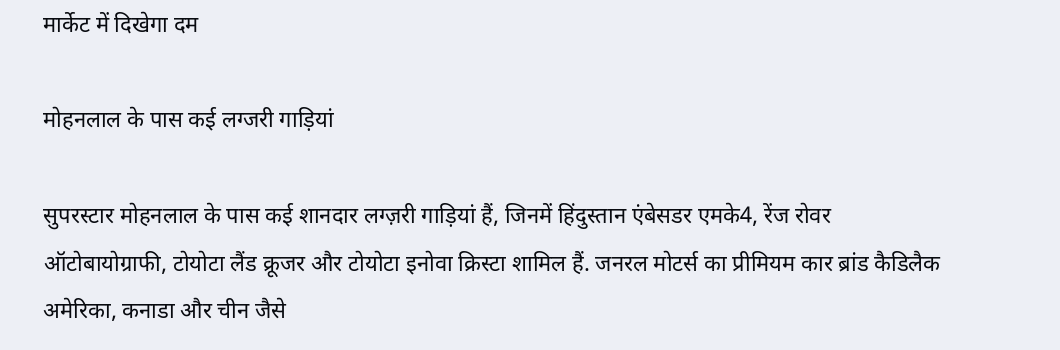मार्केट में दिखेगा दम

मोहनलाल के पास कई लग्जरी गाड़ियां

सुपरस्टार मोहनलाल के पास कई शानदार लग्ज़री गाड़ियां हैं, जिनमें हिंदुस्तान एंबेसडर एमके4, रेंज रोवर ऑटोबायोग्राफी, टोयोटा लैंड क्रूजर और टोयोटा इनोवा क्रिस्टा शामिल हैं. जनरल मोटर्स का प्रीमियम कार ब्रांड कैडिलैक अमेरिका, कनाडा और चीन जैसे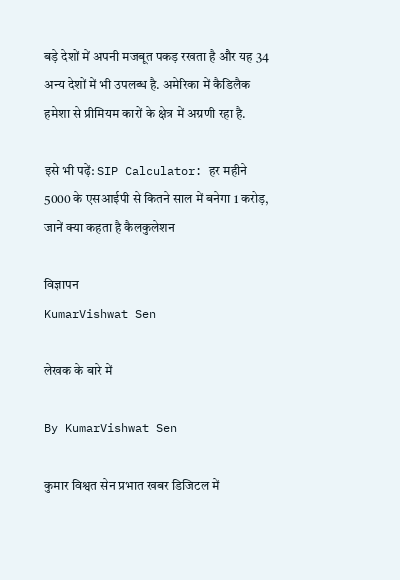बड़े देशों में अपनी मजबूत पकड़ रखता है और यह 34 अन्य देशों में भी उपलब्ध है. अमेरिका में कैडिलैक हमेशा से प्रीमियम कारों के क्षेत्र में अग्रणी रहा है.

इसे भी पढ़ें: SIP Calculator: हर महीने 5000 के एसआईपी से कितने साल में बनेगा 1 करोड़, जानें क्या कहता है कैलकुलेशन

विज्ञापन
KumarVishwat Sen

लेखक के बारे में

By KumarVishwat Sen

कुमार विश्वत सेन प्रभात खबर डिजिटल में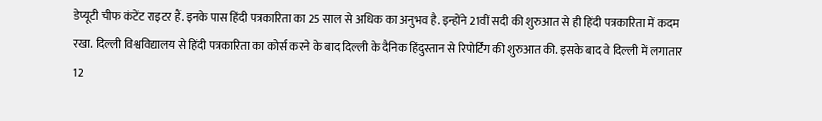डेप्यूटी चीफ कंटेंट राइटर हैं. इनके पास हिंदी पत्रकारिता का 25 साल से अधिक का अनुभव है. इन्होंने 21वीं सदी की शुरुआत से ही हिंदी पत्रकारिता में कदम रखा. दिल्ली विश्वविद्यालय से हिंदी पत्रकारिता का कोर्स करने के बाद दिल्ली के दैनिक हिंदुस्तान से रिपोर्टिंग की शुरुआत की. इसके बाद वे दिल्ली में लगातार 12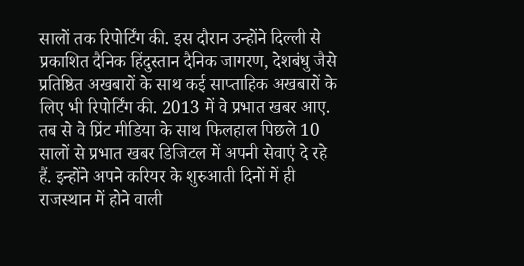सालों तक रिपोर्टिंग की. इस दौरान उन्होंने दिल्ली से प्रकाशित दैनिक हिंदुस्तान दैनिक जागरण, देशबंधु जैसे प्रतिष्ठित अखबारों के साथ कई साप्ताहिक अखबारों के लिए भी रिपोर्टिंग की. 2013 में वे प्रभात खबर आए. तब से वे प्रिंट मीडिया के साथ फिलहाल पिछले 10 सालों से प्रभात खबर डिजिटल में अपनी सेवाएं दे रहे हैं. इन्होंने अपने करियर के शुरुआती दिनों में ही राजस्थान में होने वाली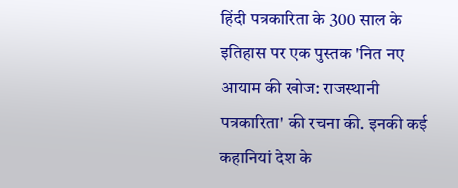हिंदी पत्रकारिता के 300 साल के इतिहास पर एक पुस्तक 'नित नए आयाम की खोज: राजस्थानी पत्रकारिता' की रचना की. इनकी कई कहानियां देश के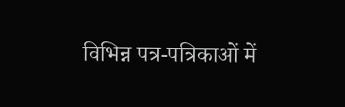विभिन्न पत्र-पत्रिकाओं में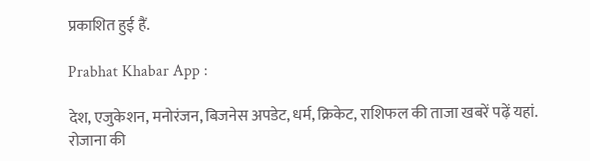प्रकाशित हुई हैं.

Prabhat Khabar App :

देश, एजुकेशन, मनोरंजन, बिजनेस अपडेट, धर्म, क्रिकेट, राशिफल की ताजा खबरें पढ़ें यहां. रोजाना की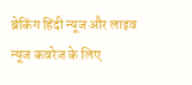ब्रेकिंग हिंदी न्यूज और लाइव न्यूज कवरेज के लिए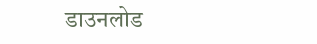डाउनलोड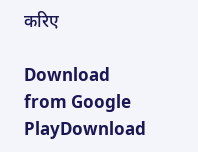करिए

Download from Google PlayDownload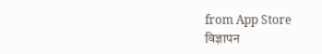from App Store
विज्ञापन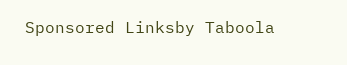Sponsored Linksby Taboola